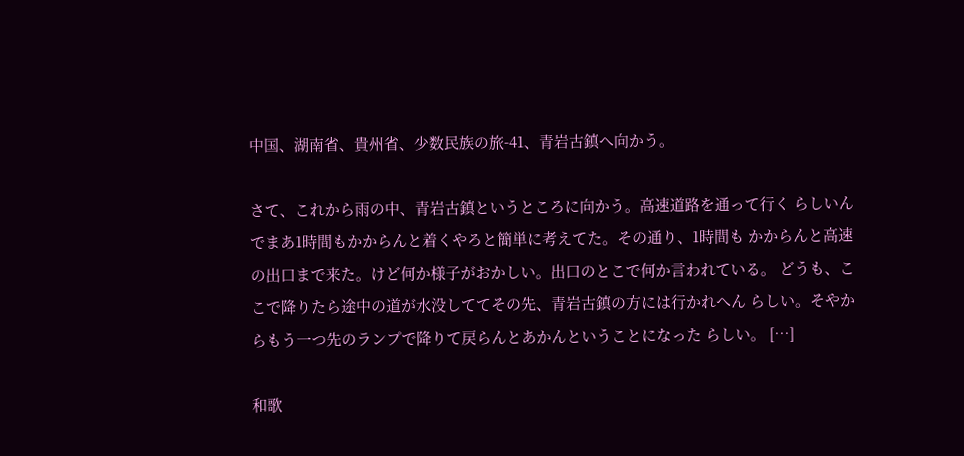中国、湖南省、貴州省、少数民族の旅-41、青岩古鎮へ向かう。

さて、これから雨の中、青岩古鎮というところに向かう。高速道路を通って行く らしいんでまあ1時間もかからんと着くやろと簡単に考えてた。その通り、1時間も かからんと高速の出口まで来た。けど何か様子がおかしい。出口のとこで何か言われている。 どうも、ここで降りたら途中の道が水没しててその先、青岩古鎮の方には行かれへん らしい。そやからもう一つ先のランプで降りて戻らんとあかんということになった らしい。 […]

和歌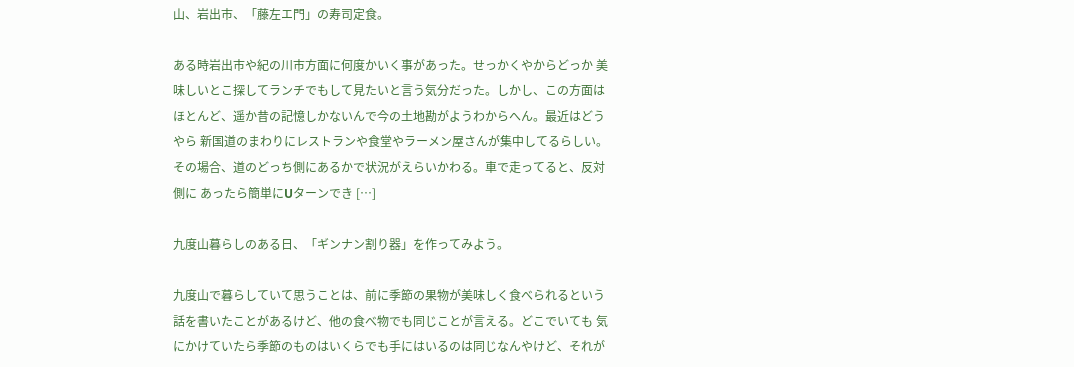山、岩出市、「藤左エ門」の寿司定食。

ある時岩出市や紀の川市方面に何度かいく事があった。せっかくやからどっか 美味しいとこ探してランチでもして見たいと言う気分だった。しかし、この方面は ほとんど、遥か昔の記憶しかないんで今の土地勘がようわからへん。最近はどうやら 新国道のまわりにレストランや食堂やラーメン屋さんが集中してるらしい。 その場合、道のどっち側にあるかで状況がえらいかわる。車で走ってると、反対側に あったら簡単にUターンでき […]

九度山暮らしのある日、「ギンナン割り器」を作ってみよう。

九度山で暮らしていて思うことは、前に季節の果物が美味しく食べられるという 話を書いたことがあるけど、他の食べ物でも同じことが言える。どこでいても 気にかけていたら季節のものはいくらでも手にはいるのは同じなんやけど、それが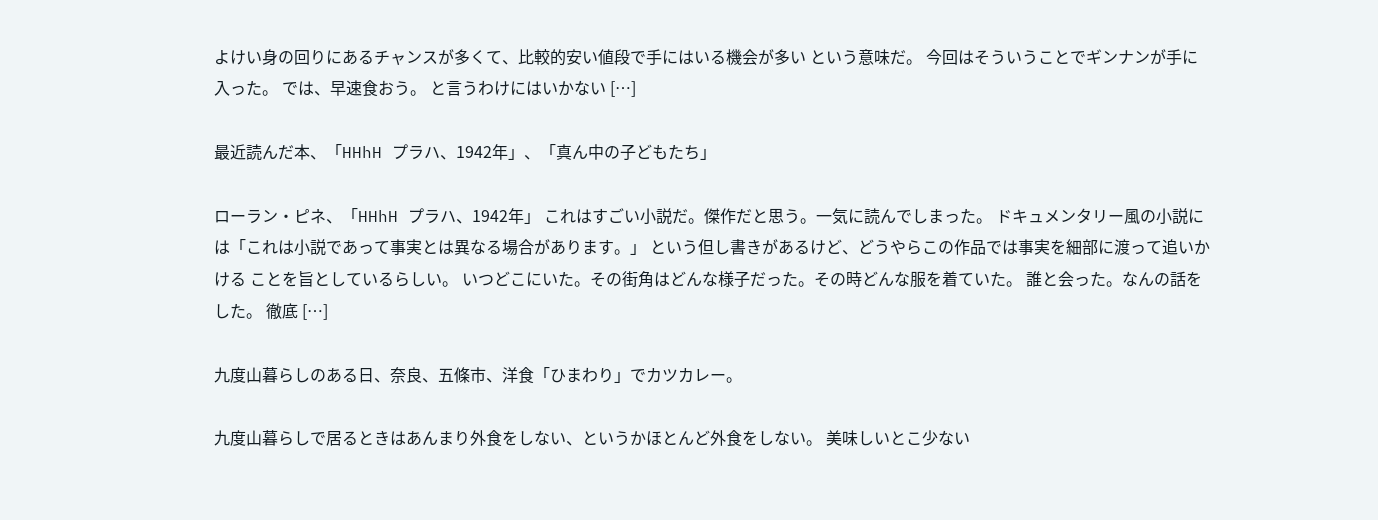よけい身の回りにあるチャンスが多くて、比較的安い値段で手にはいる機会が多い という意味だ。 今回はそういうことでギンナンが手に入った。 では、早速食おう。 と言うわけにはいかない […]

最近読んだ本、「HHhH プラハ、1942年」、「真ん中の子どもたち」

ローラン・ピネ、「HHhH プラハ、1942年」 これはすごい小説だ。傑作だと思う。一気に読んでしまった。 ドキュメンタリー風の小説には「これは小説であって事実とは異なる場合があります。」 という但し書きがあるけど、どうやらこの作品では事実を細部に渡って追いかける ことを旨としているらしい。 いつどこにいた。その街角はどんな様子だった。その時どんな服を着ていた。 誰と会った。なんの話をした。 徹底 […]

九度山暮らしのある日、奈良、五條市、洋食「ひまわり」でカツカレー。

九度山暮らしで居るときはあんまり外食をしない、というかほとんど外食をしない。 美味しいとこ少ない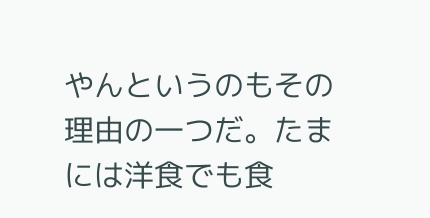やんというのもその理由の一つだ。たまには洋食でも食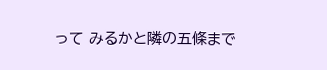って みるかと隣の五條まで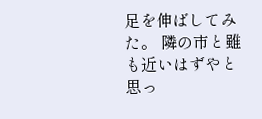足を伸ばしてみた。 隣の市と雖も近いはずやと思っ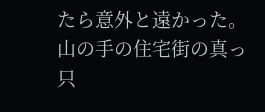たら意外と遠かった。 山の手の住宅街の真っ只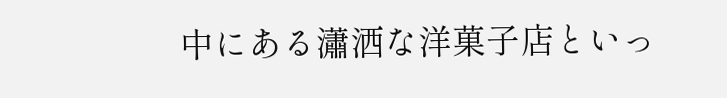中にある瀟洒な洋菓子店といっ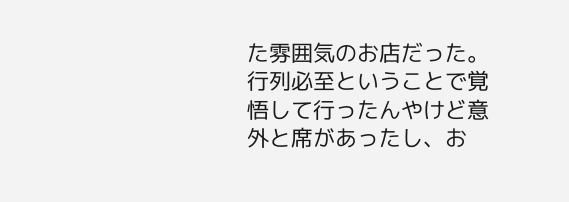た雰囲気のお店だった。 行列必至ということで覚悟して行ったんやけど意外と席があったし、お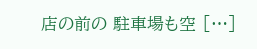店の前の 駐車場も空 […]